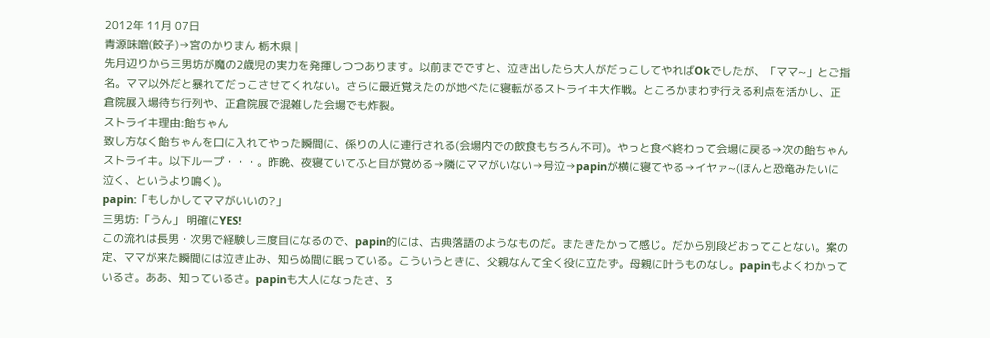2012年 11月 07日
青源味噌(餃子)→宮のかりまん 栃木県 |
先月辺りから三男坊が魔の2歳児の実力を発揮しつつあります。以前までですと、泣き出したら大人がだっこしてやればOkでしたが、「ママ~」とご指名。ママ以外だと暴れてだっこさせてくれない。さらに最近覚えたのが地べたに寝転がるストライキ大作戦。ところかまわず行える利点を活かし、正倉院展入場待ち行列や、正倉院展で混雑した会場でも炸裂。
ストライキ理由:飴ちゃん
致し方なく飴ちゃんを口に入れてやった瞬間に、係りの人に連行される(会場内での飲食もちろん不可)。やっと食べ終わって会場に戻る→次の飴ちゃんストライキ。以下ループ・・・。昨晩、夜寝ていてふと目が覚める→隣にママがいない→号泣→papinが横に寝てやる→イヤァ~(ほんと恐竜みたいに泣く、というより鳴く)。
papin:「もしかしてママがいいの?」
三男坊:「うん」 明確にYES!
この流れは長男・次男で経験し三度目になるので、papin的には、古典落語のようなものだ。またきたかって感じ。だから別段どおってことない。案の定、ママが来た瞬間には泣き止み、知らぬ間に眠っている。こういうときに、父親なんて全く役に立たず。母親に叶うものなし。papinもよくわかっているさ。ああ、知っているさ。papinも大人になったさ、3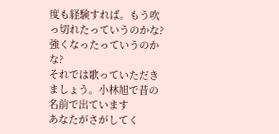度も経験すれば。もう吹っ切れたっていうのかな?強くなったっていうのかな?
それでは歌っていただきましょう。小林旭で昔の名前で出ています
あなたがさがしてく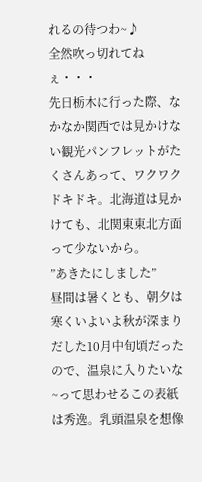れるの待つわ~♪
全然吹っ切れてねぇ・・・
先日栃木に行った際、なかなか関西では見かけない観光パンフレットがたくさんあって、ワクワクドキドキ。北海道は見かけても、北関東東北方面って少ないから。
”あきたにしました”
昼間は暑くとも、朝夕は寒くいよいよ秋が深まりだした10月中旬頃だったので、温泉に入りたいな~って思わせるこの表紙は秀逸。乳頭温泉を想像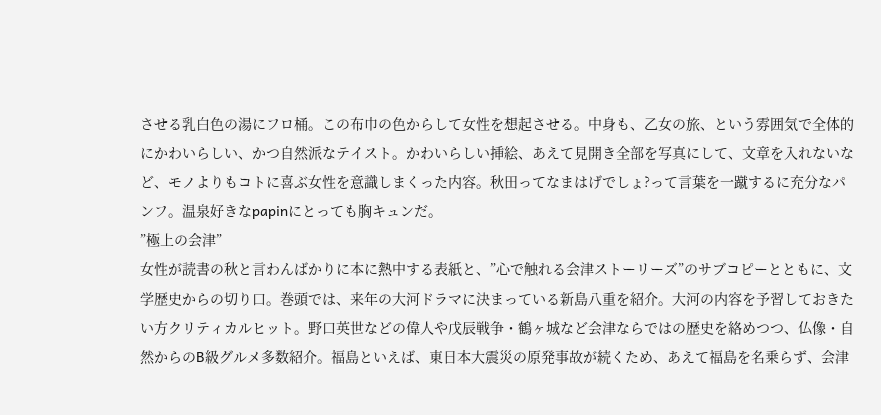させる乳白色の湯にフロ桶。この布巾の色からして女性を想起させる。中身も、乙女の旅、という雰囲気で全体的にかわいらしい、かつ自然派なテイスト。かわいらしい挿絵、あえて見開き全部を写真にして、文章を入れないなど、モノよりもコトに喜ぶ女性を意識しまくった内容。秋田ってなまはげでしょ?って言葉を一蹴するに充分なパンフ。温泉好きなpapinにとっても胸キュンだ。
”極上の会津”
女性が読書の秋と言わんばかりに本に熱中する表紙と、”心で触れる会津ストーリーズ”のサブコピーとともに、文学歴史からの切り口。巻頭では、来年の大河ドラマに決まっている新島八重を紹介。大河の内容を予習しておきたい方クリティカルヒット。野口英世などの偉人や戊辰戦争・鶴ヶ城など会津ならではの歴史を絡めつつ、仏像・自然からのB級グルメ多数紹介。福島といえば、東日本大震災の原発事故が続くため、あえて福島を名乗らず、会津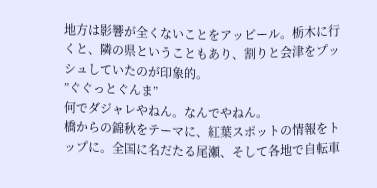地方は影響が全くないことをアッピール。栃木に行くと、隣の県ということもあり、割りと会津をプッシュしていたのが印象的。
”ぐぐっとぐんま”
何でダジャレやねん。なんでやねん。
橋からの錦秋をテーマに、紅葉スポットの情報をトップに。全国に名だたる尾瀬、そして各地で自転車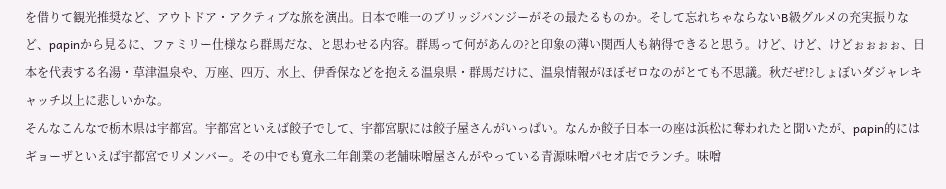を借りて観光推奨など、アウトドア・アクティブな旅を演出。日本で唯一のブリッジバンジーがその最たるものか。そして忘れちゃならないB級グルメの充実振りなど、papinから見るに、ファミリー仕様なら群馬だな、と思わせる内容。群馬って何があんの?と印象の薄い関西人も納得できると思う。けど、けど、けどぉぉぉぉ、日本を代表する名湯・草津温泉や、万座、四万、水上、伊香保などを抱える温泉県・群馬だけに、温泉情報がほぼゼロなのがとても不思議。秋だぜ!?しょぼいダジャレキャッチ以上に悲しいかな。
そんなこんなで栃木県は宇都宮。宇都宮といえば餃子でして、宇都宮駅には餃子屋さんがいっぱい。なんか餃子日本一の座は浜松に奪われたと聞いたが、papin的にはギョーザといえば宇都宮でリメンバー。その中でも寛永二年創業の老舗味噌屋さんがやっている青源味噌パセオ店でランチ。味噌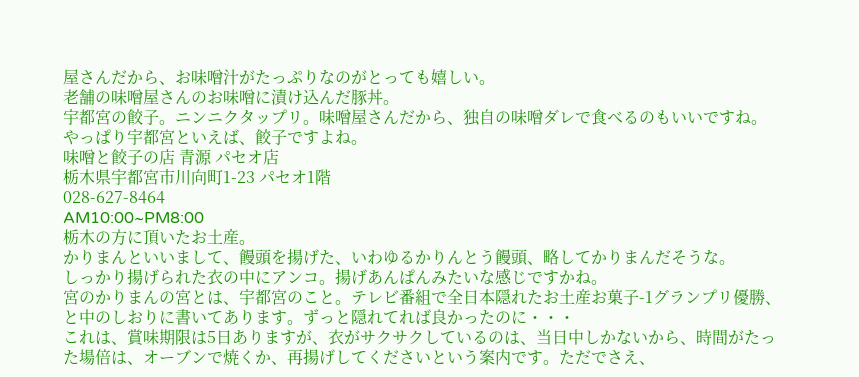屋さんだから、お味噌汁がたっぷりなのがとっても嬉しい。
老舗の味噌屋さんのお味噌に漬け込んだ豚丼。
宇都宮の餃子。ニンニクタップリ。味噌屋さんだから、独自の味噌ダレで食べるのもいいですね。
やっぱり宇都宮といえば、餃子ですよね。
味噌と餃子の店 青源 パセオ店
栃木県宇都宮市川向町1-23 パセオ1階
028-627-8464
AM10:00~PM8:00
栃木の方に頂いたお土産。
かりまんといいまして、饅頭を揚げた、いわゆるかりんとう饅頭、略してかりまんだそうな。
しっかり揚げられた衣の中にアンコ。揚げあんぱんみたいな感じですかね。
宮のかりまんの宮とは、宇都宮のこと。テレビ番組で全日本隠れたお土産お菓子-1グランプリ優勝、と中のしおりに書いてあります。ずっと隠れてれば良かったのに・・・
これは、賞味期限は5日ありますが、衣がサクサクしているのは、当日中しかないから、時間がたった場倍は、オーブンで焼くか、再揚げしてくださいという案内です。ただでさえ、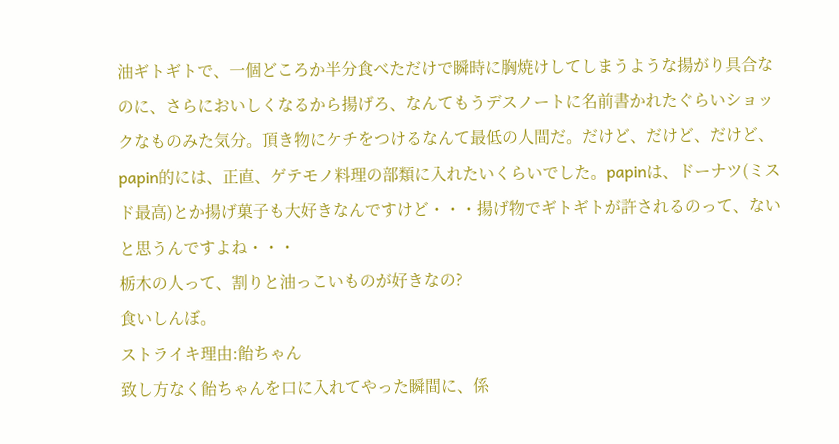油ギトギトで、一個どころか半分食べただけで瞬時に胸焼けしてしまうような揚がり具合なのに、さらにおいしくなるから揚げろ、なんてもうデスノートに名前書かれたぐらいショックなものみた気分。頂き物にケチをつけるなんて最低の人間だ。だけど、だけど、だけど、papin的には、正直、ゲテモノ料理の部類に入れたいくらいでした。papinは、ドーナツ(ミスド最高)とか揚げ菓子も大好きなんですけど・・・揚げ物でギトギトが許されるのって、ないと思うんですよね・・・
栃木の人って、割りと油っこいものが好きなの?
食いしんぼ。
ストライキ理由:飴ちゃん
致し方なく飴ちゃんを口に入れてやった瞬間に、係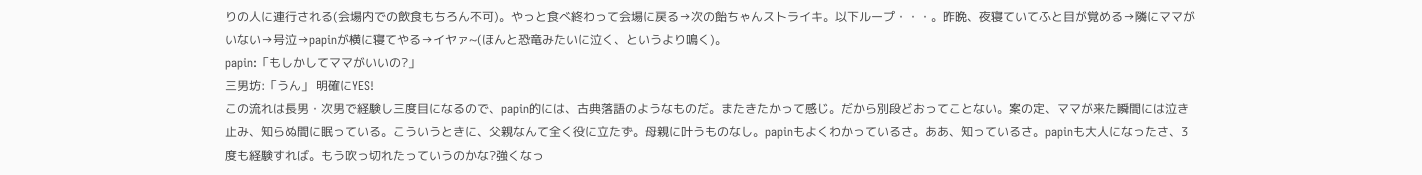りの人に連行される(会場内での飲食もちろん不可)。やっと食べ終わって会場に戻る→次の飴ちゃんストライキ。以下ループ・・・。昨晩、夜寝ていてふと目が覚める→隣にママがいない→号泣→papinが横に寝てやる→イヤァ~(ほんと恐竜みたいに泣く、というより鳴く)。
papin:「もしかしてママがいいの?」
三男坊:「うん」 明確にYES!
この流れは長男・次男で経験し三度目になるので、papin的には、古典落語のようなものだ。またきたかって感じ。だから別段どおってことない。案の定、ママが来た瞬間には泣き止み、知らぬ間に眠っている。こういうときに、父親なんて全く役に立たず。母親に叶うものなし。papinもよくわかっているさ。ああ、知っているさ。papinも大人になったさ、3度も経験すれば。もう吹っ切れたっていうのかな?強くなっ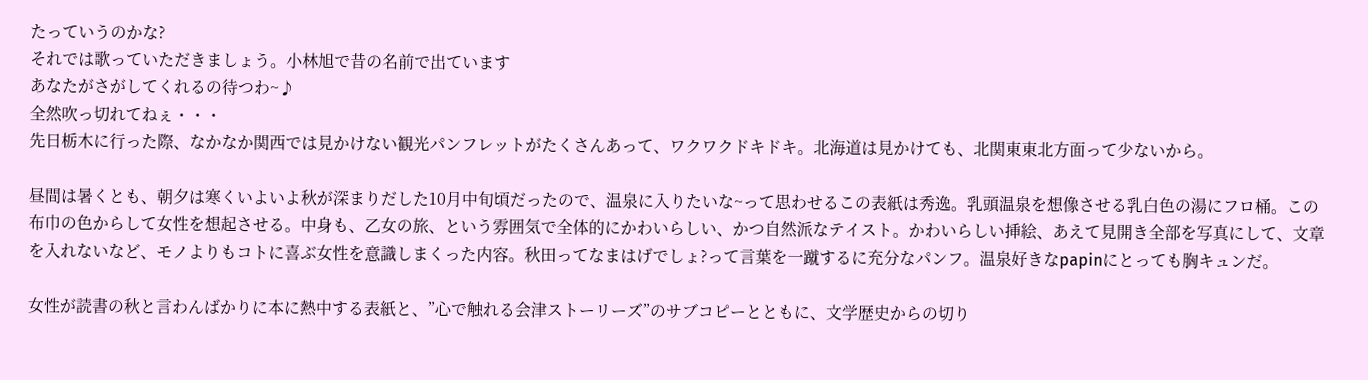たっていうのかな?
それでは歌っていただきましょう。小林旭で昔の名前で出ています
あなたがさがしてくれるの待つわ~♪
全然吹っ切れてねぇ・・・
先日栃木に行った際、なかなか関西では見かけない観光パンフレットがたくさんあって、ワクワクドキドキ。北海道は見かけても、北関東東北方面って少ないから。

昼間は暑くとも、朝夕は寒くいよいよ秋が深まりだした10月中旬頃だったので、温泉に入りたいな~って思わせるこの表紙は秀逸。乳頭温泉を想像させる乳白色の湯にフロ桶。この布巾の色からして女性を想起させる。中身も、乙女の旅、という雰囲気で全体的にかわいらしい、かつ自然派なテイスト。かわいらしい挿絵、あえて見開き全部を写真にして、文章を入れないなど、モノよりもコトに喜ぶ女性を意識しまくった内容。秋田ってなまはげでしょ?って言葉を一蹴するに充分なパンフ。温泉好きなpapinにとっても胸キュンだ。

女性が読書の秋と言わんばかりに本に熱中する表紙と、”心で触れる会津ストーリーズ”のサブコピーとともに、文学歴史からの切り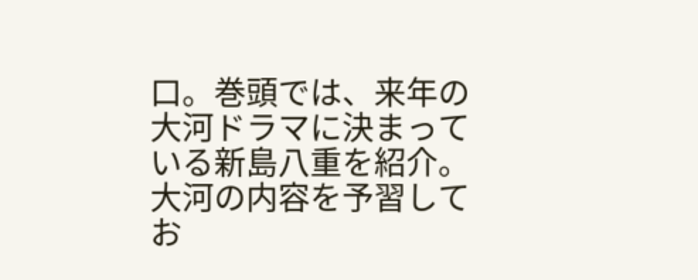口。巻頭では、来年の大河ドラマに決まっている新島八重を紹介。大河の内容を予習してお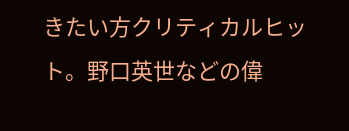きたい方クリティカルヒット。野口英世などの偉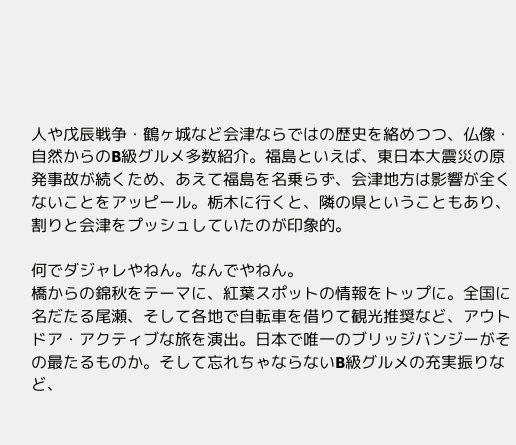人や戊辰戦争・鶴ヶ城など会津ならではの歴史を絡めつつ、仏像・自然からのB級グルメ多数紹介。福島といえば、東日本大震災の原発事故が続くため、あえて福島を名乗らず、会津地方は影響が全くないことをアッピール。栃木に行くと、隣の県ということもあり、割りと会津をプッシュしていたのが印象的。

何でダジャレやねん。なんでやねん。
橋からの錦秋をテーマに、紅葉スポットの情報をトップに。全国に名だたる尾瀬、そして各地で自転車を借りて観光推奨など、アウトドア・アクティブな旅を演出。日本で唯一のブリッジバンジーがその最たるものか。そして忘れちゃならないB級グルメの充実振りなど、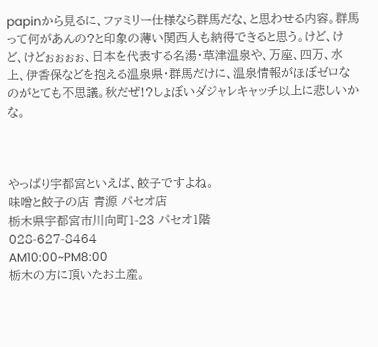papinから見るに、ファミリー仕様なら群馬だな、と思わせる内容。群馬って何があんの?と印象の薄い関西人も納得できると思う。けど、けど、けどぉぉぉぉ、日本を代表する名湯・草津温泉や、万座、四万、水上、伊香保などを抱える温泉県・群馬だけに、温泉情報がほぼゼロなのがとても不思議。秋だぜ!?しょぼいダジャレキャッチ以上に悲しいかな。



やっぱり宇都宮といえば、餃子ですよね。
味噌と餃子の店 青源 パセオ店
栃木県宇都宮市川向町1-23 パセオ1階
028-627-8464
AM10:00~PM8:00
栃木の方に頂いたお土産。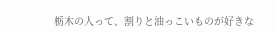栃木の人って、割りと油っこいものが好きな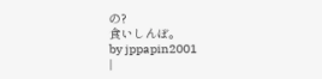の?
食いしんぼ。
by jppapin2001
|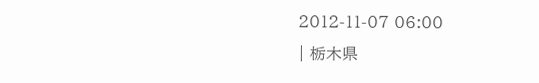2012-11-07 06:00
| 栃木県